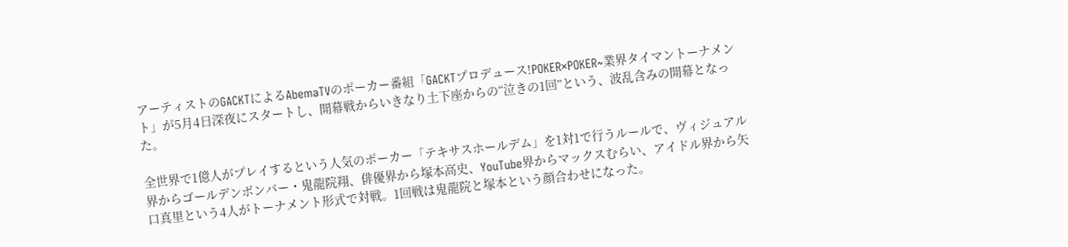アーティストのGACKTによるAbemaTVのポーカー番組「GACKTプロデュース!POKER×POKER~業界タイマントーナメント」が5月4日深夜にスタートし、開幕戦からいきなり土下座からの“泣きの1回”という、波乱含みの開幕となった。

全世界で1億人がプレイするという人気のポーカー「テキサスホールデム」を1対1で行うルールで、ヴィジュアル界からゴールデンボンバー・鬼龍院翔、俳優界から塚本高史、YouTube界からマックスむらい、アイドル界から矢口真里という4人がトーナメント形式で対戦。1回戦は鬼龍院と塚本という顔合わせになった。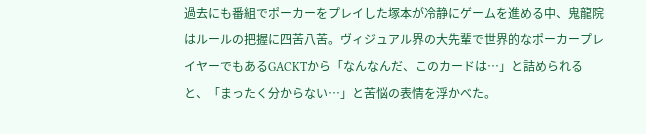過去にも番組でポーカーをプレイした塚本が冷静にゲームを進める中、鬼龍院はルールの把握に四苦八苦。ヴィジュアル界の大先輩で世界的なポーカープレイヤーでもあるGACKTから「なんなんだ、このカードは…」と詰められると、「まったく分からない…」と苦悩の表情を浮かべた。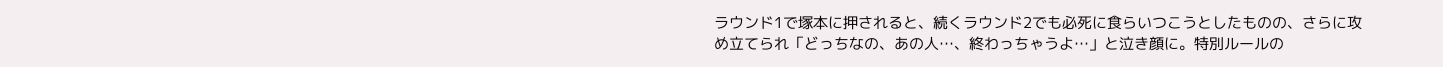ラウンド1で塚本に押されると、続くラウンド2でも必死に食らいつこうとしたものの、さらに攻め立てられ「どっちなの、あの人…、終わっちゃうよ…」と泣き顔に。特別ルールの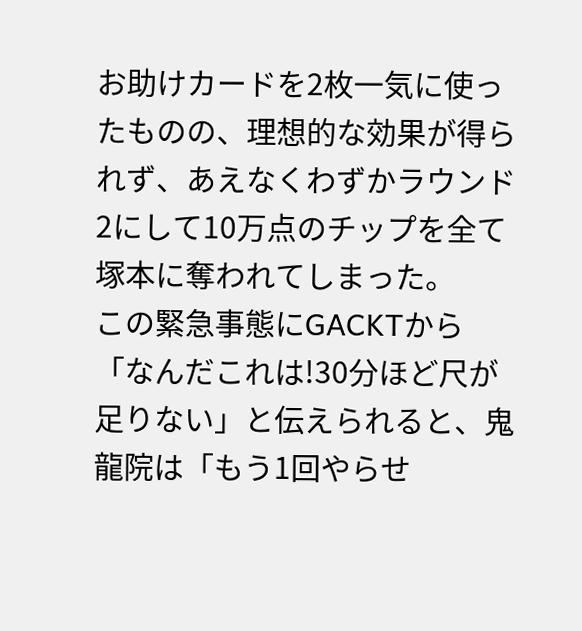お助けカードを2枚一気に使ったものの、理想的な効果が得られず、あえなくわずかラウンド2にして10万点のチップを全て塚本に奪われてしまった。
この緊急事態にGACKTから「なんだこれは!30分ほど尺が足りない」と伝えられると、鬼龍院は「もう1回やらせ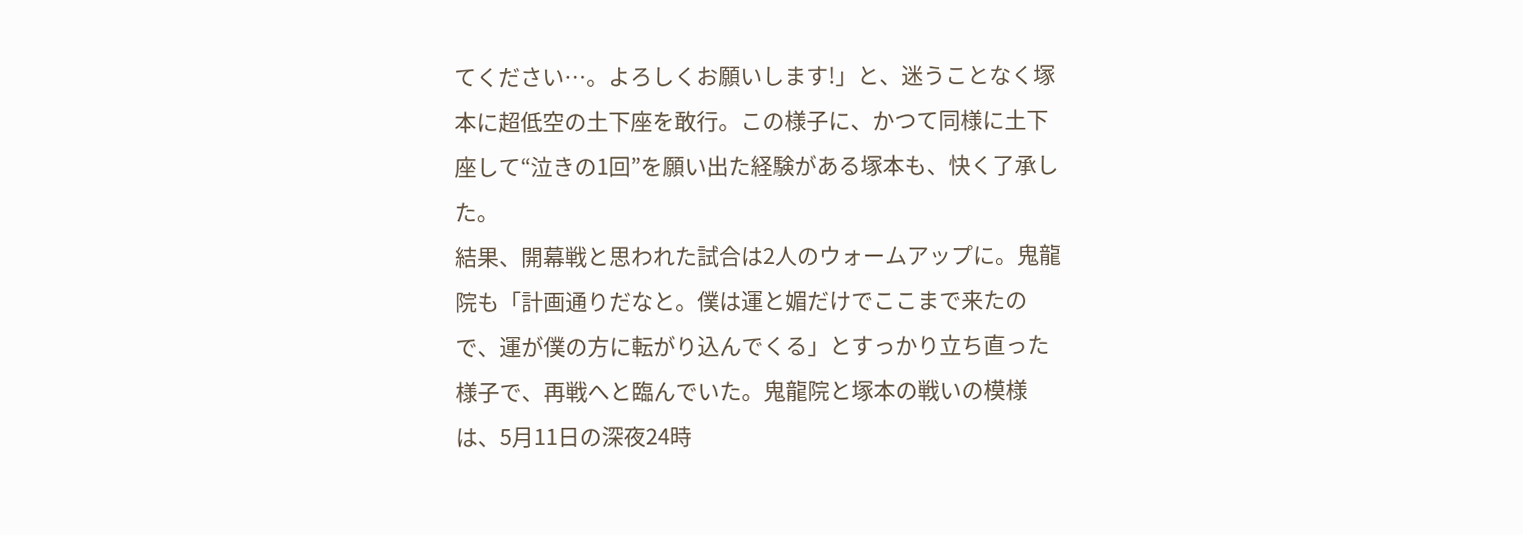てください…。よろしくお願いします!」と、迷うことなく塚本に超低空の土下座を敢行。この様子に、かつて同様に土下座して“泣きの1回”を願い出た経験がある塚本も、快く了承した。
結果、開幕戦と思われた試合は2人のウォームアップに。鬼龍院も「計画通りだなと。僕は運と媚だけでここまで来たので、運が僕の方に転がり込んでくる」とすっかり立ち直った様子で、再戦へと臨んでいた。鬼龍院と塚本の戦いの模様は、5月11日の深夜24時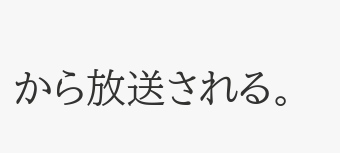から放送される。